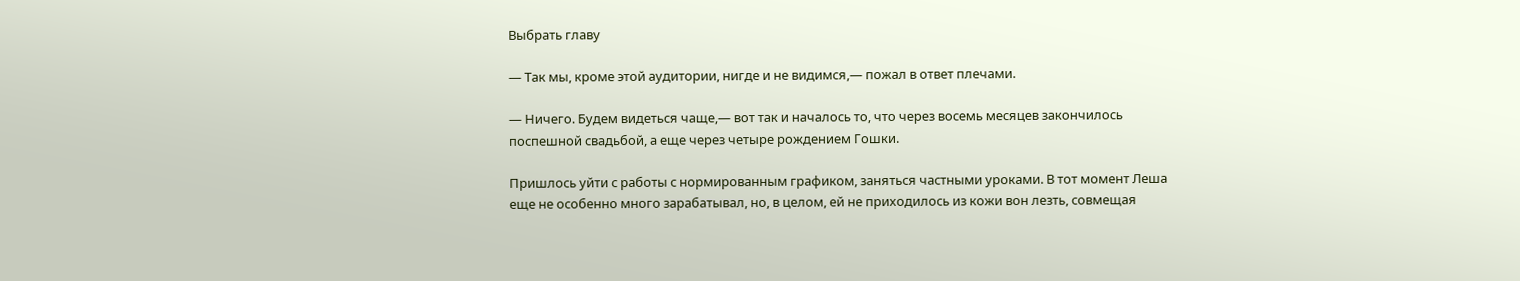Выбрать главу

— Так мы, кроме этой аудитории, нигде и не видимся,— пожал в ответ плечами.

— Ничего. Будем видеться чаще,— вот так и началось то, что через восемь месяцев закончилось поспешной свадьбой, а еще через четыре рождением Гошки.

Пришлось уйти с работы с нормированным графиком, заняться частными уроками. В тот момент Леша еще не особенно много зарабатывал, но, в целом, ей не приходилось из кожи вон лезть, совмещая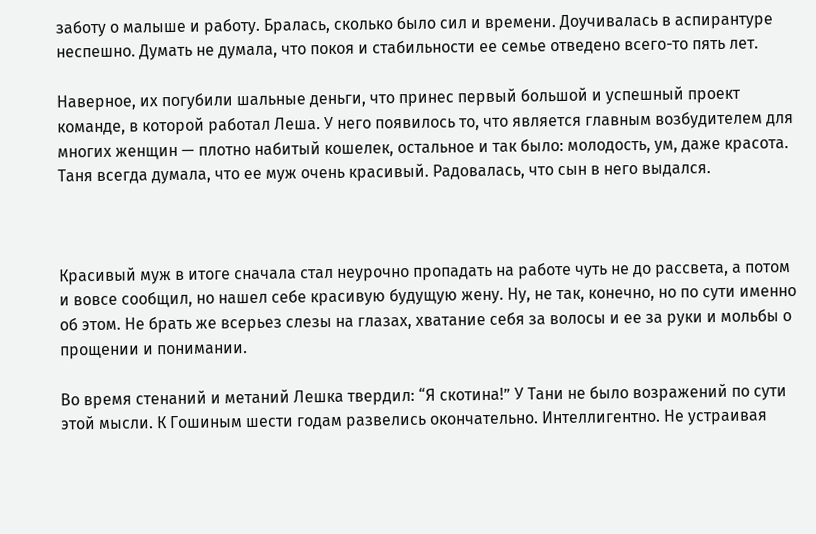заботу о малыше и работу. Бралась, сколько было сил и времени. Доучивалась в аспирантуре неспешно. Думать не думала, что покоя и стабильности ее семье отведено всего-то пять лет.

Наверное, их погубили шальные деньги, что принес первый большой и успешный проект команде, в которой работал Леша. У него появилось то, что является главным возбудителем для многих женщин — плотно набитый кошелек, остальное и так было: молодость, ум, даже красота. Таня всегда думала, что ее муж очень красивый. Радовалась, что сын в него выдался.



Красивый муж в итоге сначала стал неурочно пропадать на работе чуть не до рассвета, а потом и вовсе сообщил, но нашел себе красивую будущую жену. Ну, не так, конечно, но по сути именно об этом. Не брать же всерьез слезы на глазах, хватание себя за волосы и ее за руки и мольбы о прощении и понимании.

Во время стенаний и метаний Лешка твердил: “Я скотина!” У Тани не было возражений по сути этой мысли. К Гошиным шести годам развелись окончательно. Интеллигентно. Не устраивая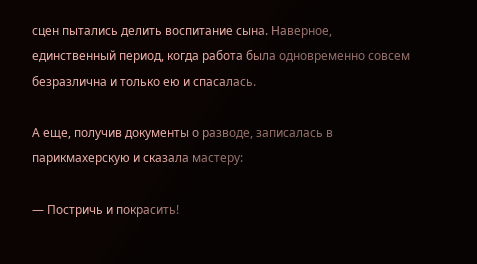сцен пытались делить воспитание сына. Наверное, единственный период, когда работа была одновременно совсем безразлична и только ею и спасалась.

А еще, получив документы о разводе, записалась в парикмахерскую и сказала мастеру:

— Постричь и покрасить!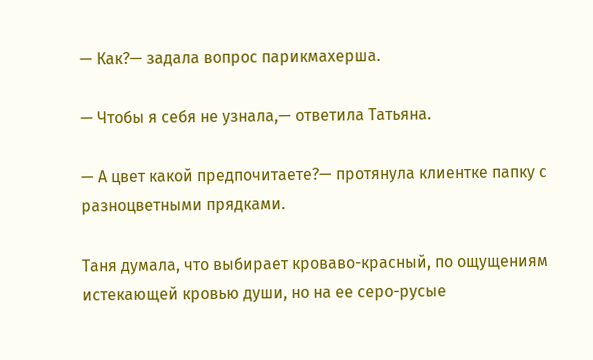— Как?— задала вопрос парикмахерша.

— Чтобы я себя не узнала,— ответила Татьяна.

— А цвет какой предпочитаете?— протянула клиентке папку с разноцветными прядками.

Таня думала, что выбирает кроваво-красный, по ощущениям истекающей кровью души, но на ее серо-русые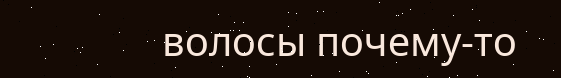волосы почему-то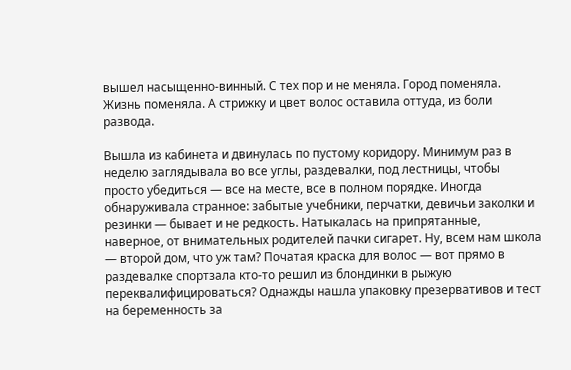вышел насыщенно-винный. С тех пор и не меняла. Город поменяла. Жизнь поменяла. А стрижку и цвет волос оставила оттуда, из боли развода.

Вышла из кабинета и двинулась по пустому коридору. Минимум раз в неделю заглядывала во все углы, раздевалки, под лестницы, чтобы просто убедиться — все на месте, все в полном порядке. Иногда обнаруживала странное: забытые учебники, перчатки, девичьи заколки и резинки — бывает и не редкость. Натыкалась на припрятанные, наверное, от внимательных родителей пачки сигарет. Ну, всем нам школа — второй дом, что уж там? Початая краска для волос — вот прямо в раздевалке спортзала кто-то решил из блондинки в рыжую переквалифицироваться? Однажды нашла упаковку презервативов и тест на беременность за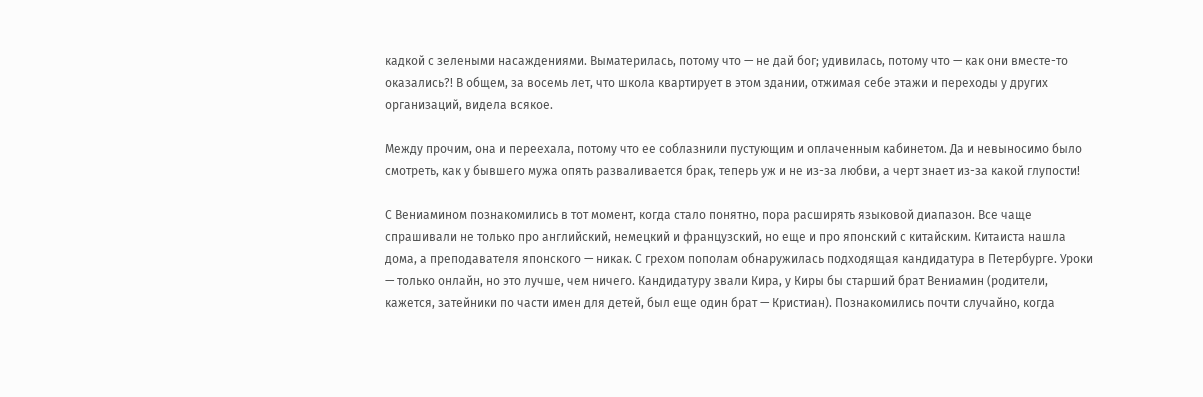кадкой с зелеными насаждениями. Выматерилась, потому что — не дай бог; удивилась, потому что — как они вместе-то оказались?! В общем, за восемь лет, что школа квартирует в этом здании, отжимая себе этажи и переходы у других организаций, видела всякое.

Между прочим, она и переехала, потому что ее соблазнили пустующим и оплаченным кабинетом. Да и невыносимо было смотреть, как у бывшего мужа опять разваливается брак, теперь уж и не из-за любви, а черт знает из-за какой глупости!

С Вениамином познакомились в тот момент, когда стало понятно, пора расширять языковой диапазон. Все чаще спрашивали не только про английский, немецкий и французский, но еще и про японский с китайским. Китаиста нашла дома, а преподавателя японского — никак. С грехом пополам обнаружилась подходящая кандидатура в Петербурге. Уроки — только онлайн, но это лучше, чем ничего. Кандидатуру звали Кира, у Киры бы старший брат Вениамин (родители, кажется, затейники по части имен для детей, был еще один брат — Кристиан). Познакомились почти случайно, когда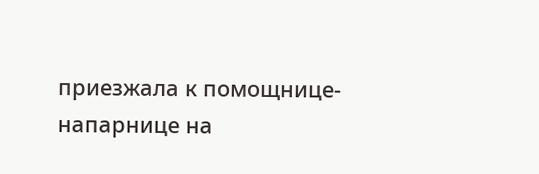приезжала к помощнице-напарнице на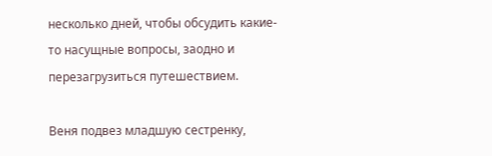несколько дней, чтобы обсудить какие-то насущные вопросы, заодно и перезагрузиться путешествием.

Веня подвез младшую сестренку,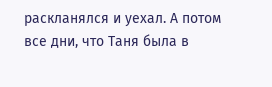раскланялся и уехал. А потом все дни, что Таня была в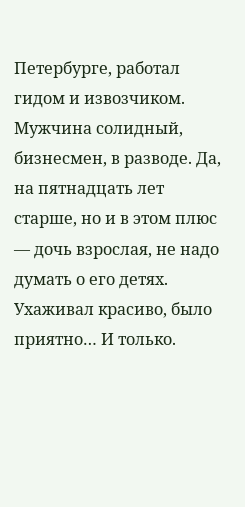Петербурге, работал гидом и извозчиком. Мужчина солидный, бизнесмен, в разводе. Да, на пятнадцать лет старше, но и в этом плюс — дочь взрослая, не надо думать о его детях. Ухаживал красиво, было приятно… И только.